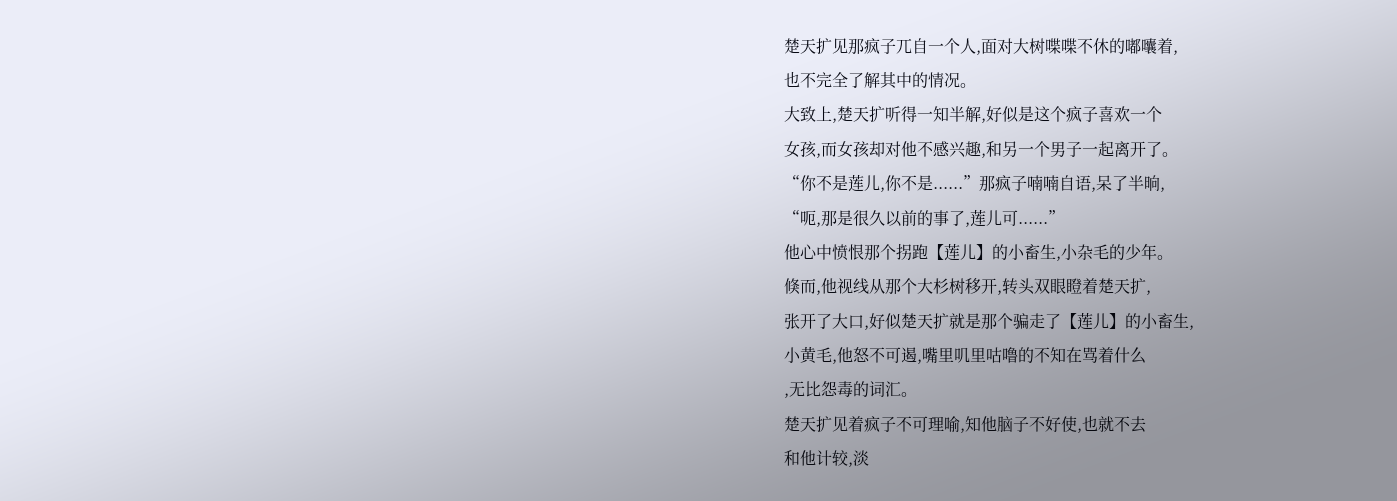楚天扩见那疯子兀自一个人,面对大树喋喋不休的嘟囔着,
也不完全了解其中的情况。
大致上,楚天扩听得一知半解,好似是这个疯子喜欢一个
女孩,而女孩却对他不感兴趣,和另一个男子一起离开了。
“你不是莲儿,你不是......”那疯子喃喃自语,呆了半晌,
“呃,那是很久以前的事了,莲儿可......”
他心中愤恨那个拐跑【莲儿】的小畜生,小杂毛的少年。
倏而,他视线从那个大杉树移开,转头双眼瞪着楚天扩,
张开了大口,好似楚天扩就是那个骗走了【莲儿】的小畜生,
小黄毛,他怒不可遏,嘴里叽里咕噜的不知在骂着什么
,无比怨毒的词汇。
楚天扩见着疯子不可理喻,知他脑子不好使,也就不去
和他计较,淡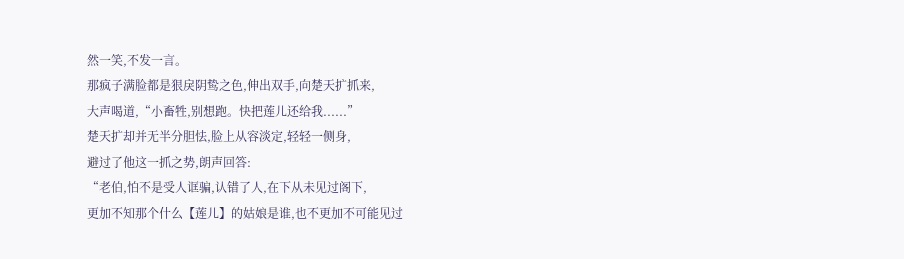然一笑,不发一言。
那疯子满脸都是狠戾阴鸷之色,伸出双手,向楚天扩抓来,
大声喝道,“小畜牲,别想跑。快把莲儿还给我......”
楚天扩却并无半分胆怯,脸上从容淡定,轻轻一侧身,
避过了他这一抓之势,朗声回答:
“老伯,怕不是受人诓骗,认错了人,在下从未见过阁下,
更加不知那个什么【莲儿】的姑娘是谁,也不更加不可能见过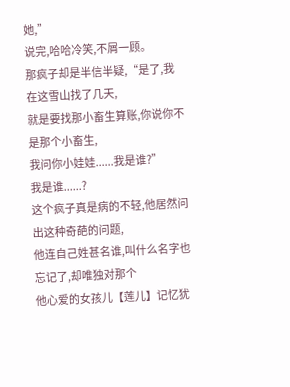她,”
说完,哈哈冷笑,不屑一顾。
那疯子却是半信半疑,“是了,我在这雪山找了几天,
就是要找那小畜生算账,你说你不是那个小畜生,
我问你小娃娃......我是谁?”
我是谁......?
这个疯子真是病的不轻,他居然问出这种奇葩的问题,
他连自己姓甚名谁,叫什么名字也忘记了,却唯独对那个
他心爱的女孩儿【莲儿】记忆犹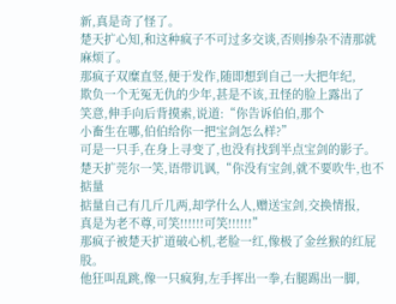新,真是奇了怪了。
楚天扩心知,和这种疯子不可过多交谈,否则掺杂不清那就
麻烦了。
那疯子双糜直竖,便于发作,随即想到自己一大把年纪,
欺负一个无冤无仇的少年,甚是不该,丑怪的脸上露出了
笑意,伸手向后背摸索,说道:“你告诉伯伯,那个
小畜生在哪,伯伯给你一把宝剑怎么样?”
可是一只手,在身上寻变了,也没有找到半点宝剑的影子。
楚天扩莞尔一笑,语带讥讽,“你没有宝剑,就不要吹牛,也不掂量
掂量自己有几斤几两,却学什么人,赠送宝剑,交换情报,
真是为老不尊,可笑!!!!!!可笑!!!!!!”
那疯子被楚天扩道破心机,老脸一红,像极了金丝猴的红屁股。
他狂叫乱跳,像一只疯狗,左手挥出一拳,右腿踢出一脚,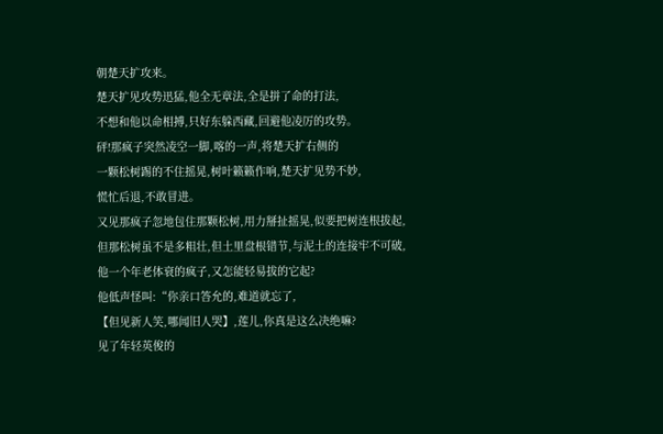朝楚天扩攻来。
楚天扩见攻势迅猛,他全无章法,全是拼了命的打法,
不想和他以命相搏,只好东躲西藏,回避他凌厉的攻势。
砰!那疯子突然凌空一脚,喀的一声,将楚天扩右侧的
一颗松树踢的不住摇晃,树叶籁籁作响,楚天扩见势不妙,
慌忙后退,不敢冒进。
又见那疯子忽地包住那颗松树,用力掰扯摇晃,似要把树连根拔起,
但那松树虽不是多粗壮,但土里盘根错节,与泥土的连接牢不可破,
他一个年老体衰的疯子,又怎能轻易拔的它起?
他低声怪叫:“你亲口答允的,难道就忘了,
【但见新人笑,哪闻旧人哭】,莲儿,你真是这么决绝嘛?
见了年轻英俊的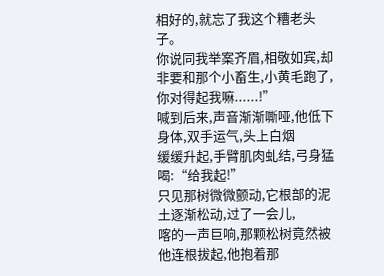相好的,就忘了我这个糟老头子。
你说同我举案齐眉,相敬如宾,却非要和那个小畜生,小黄毛跑了,
你对得起我嘛......!”
喊到后来,声音渐渐嘶哑,他低下身体,双手运气,头上白烟
缓缓升起,手臂肌肉虬结,弓身猛喝:“给我起!”
只见那树微微颤动,它根部的泥土逐渐松动,过了一会儿,
喀的一声巨响,那颗松树竟然被他连根拔起,他抱着那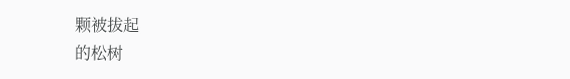颗被拔起
的松树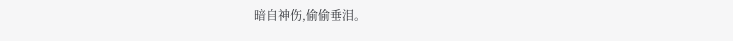暗自神伤,偷偷垂泪。